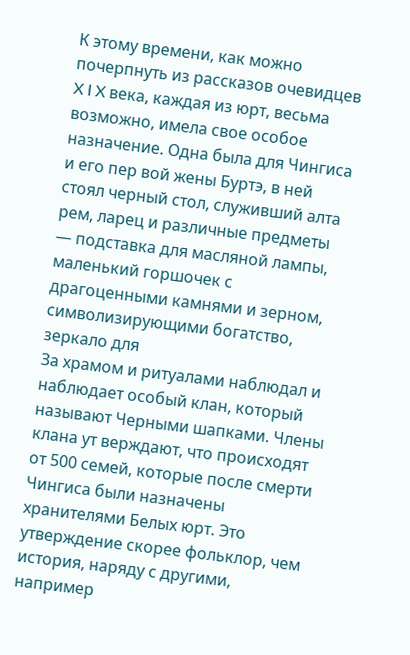К этому времени, как можно почерпнуть из рассказов очевидцев X I X века, каждая из юрт, весьма возможно, имела свое особое назначение. Одна была для Чингиса и его пер вой жены Буртэ, в ней стоял черный стол, служивший алта рем, ларец и различные предметы — подставка для масляной лампы, маленький горшочек с драгоценными камнями и зерном, символизирующими богатство, зеркало для
За храмом и ритуалами наблюдал и наблюдает особый клан, который называют Черными шапками. Члены клана ут верждают, что происходят от 500 семей, которые после смерти Чингиса были назначены хранителями Белых юрт. Это утверждение скорее фольклор, чем история, наряду с другими, например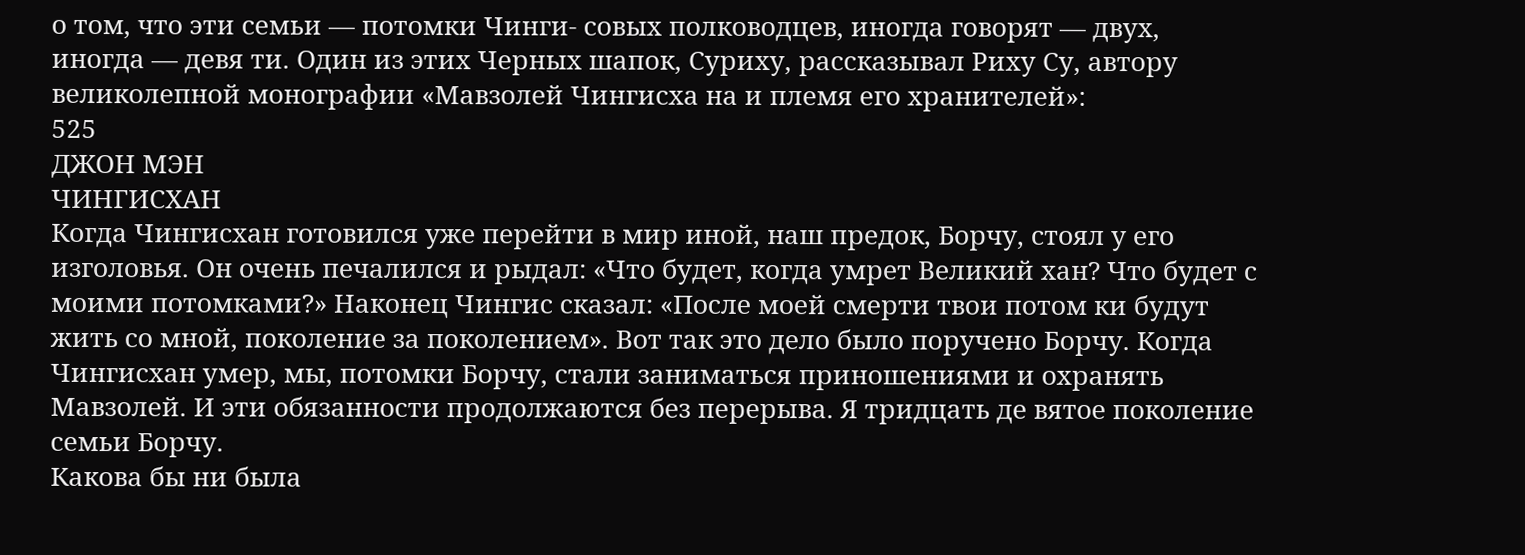о том, что эти семьи — потомки Чинги- совых полководцев, иногда говорят — двух, иногда — девя ти. Один из этих Черных шапок, Суриху, рассказывал Риху Су, автору великолепной монографии «Мавзолей Чингисха на и племя его хранителей»:
525
ДЖОН МЭН
ЧИНГИСХАН
Когда Чингисхан готовился уже перейти в мир иной, наш предок, Борчу, стоял у его изголовья. Он очень печалился и рыдал: «Что будет, когда умрет Великий хан? Что будет с моими потомками?» Наконец Чингис сказал: «После моей смерти твои потом ки будут жить со мной, поколение за поколением». Вот так это дело было поручено Борчу. Когда Чингисхан умер, мы, потомки Борчу, стали заниматься приношениями и охранять Мавзолей. И эти обязанности продолжаются без перерыва. Я тридцать де вятое поколение семьи Борчу.
Какова бы ни была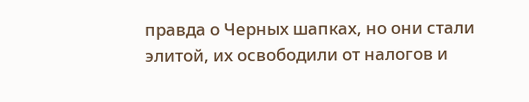правда о Черных шапках, но они стали элитой, их освободили от налогов и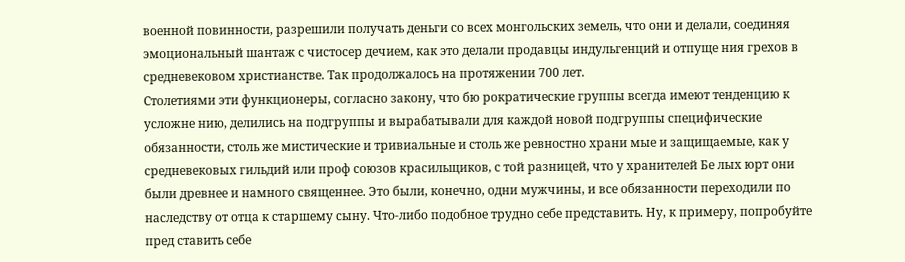военной повинности, разрешили получать деньги со всех монгольских земель, что они и делали, соединяя эмоциональный шантаж с чистосер дечием, как это делали продавцы индульгенций и отпуще ния грехов в средневековом христианстве. Так продолжалось на протяжении 700 лет.
Столетиями эти функционеры, согласно закону, что бю рократические группы всегда имеют тенденцию к усложне нию, делились на подгруппы и вырабатывали для каждой новой подгруппы специфические обязанности, столь же мистические и тривиальные и столь же ревностно храни мые и защищаемые, как у средневековых гильдий или проф союзов красильщиков, с той разницей, что у хранителей Бе лых юрт они были древнее и намного священнее. Это были, конечно, одни мужчины, и все обязанности переходили по наследству от отца к старшему сыну. Что-либо подобное трудно себе представить. Ну, к примеру, попробуйте пред ставить себе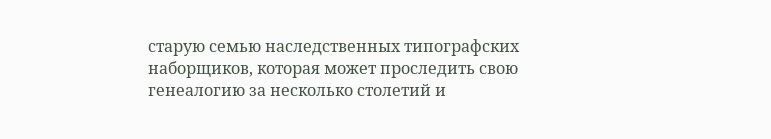старую семью наследственных типографских наборщиков, которая может проследить свою генеалогию за несколько столетий и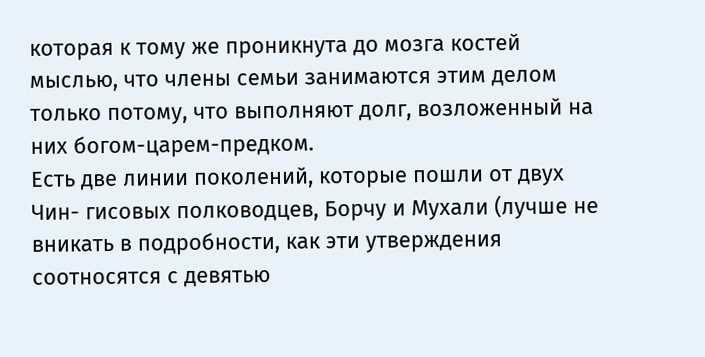которая к тому же проникнута до мозга костей мыслью, что члены семьи занимаются этим делом только потому, что выполняют долг, возложенный на них богом-царем-предком.
Есть две линии поколений, которые пошли от двух Чин- гисовых полководцев, Борчу и Мухали (лучше не вникать в подробности, как эти утверждения соотносятся с девятью